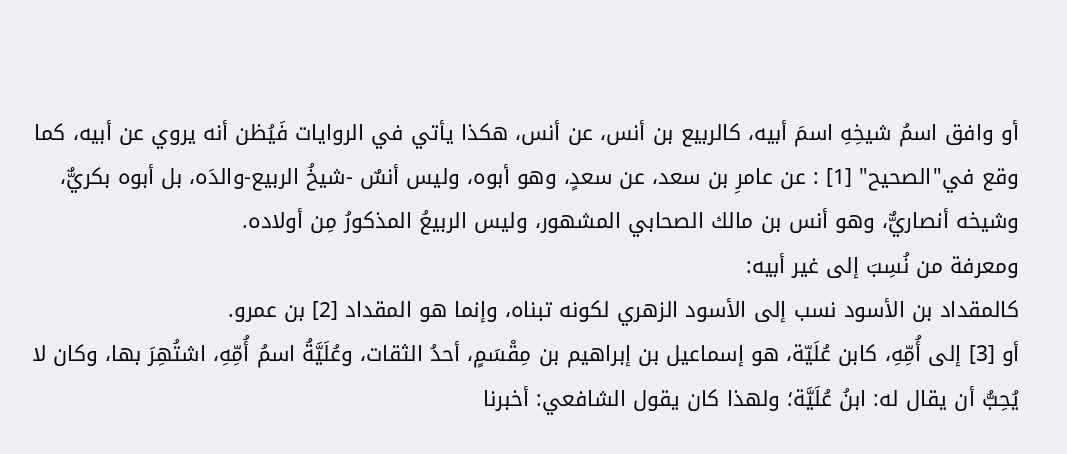أو وافق اسمُ شيخِهِ اسمَ أبيه، كالربيع بن أنس، عن أنس، هكذا يأتي في الروايات فَيُظن أنه يروي عن أبيه، كما وقع في"الصحيح" [1] : عن عامرِ بن سعد، عن سعدٍ، وهو أبوه، وليس أنسٌ -شيخُ الربيع-والدَه، بل أبوه بكريٌّ، وشيخه أنصاريٌّ، وهو أنس بن مالك الصحابي المشهور، وليس الربيعُ المذكورُ مِن أولاده.
ومعرفة من نُسِبَ إلى غير أبيه:
كالمقداد بن الأسود نسب إلى الأسود الزهري لكونه تبناه، وإنما هو المقداد [2] بن عمرو.
أو [3] إلى أُمِّهِ، كابن عُلَيّة، هو إسماعيل بن إبراهيم بن مِقْسَمٍ، أحدُ الثقات، وعُلَيَّةُ اسمُ أُمِّهِ، اشتُهِرَ بها، وكان لا يُحِبُّ أن يقال له: ابنُ عُلَيَّة؛ ولهذا كان يقول الشافعي: أخبرنا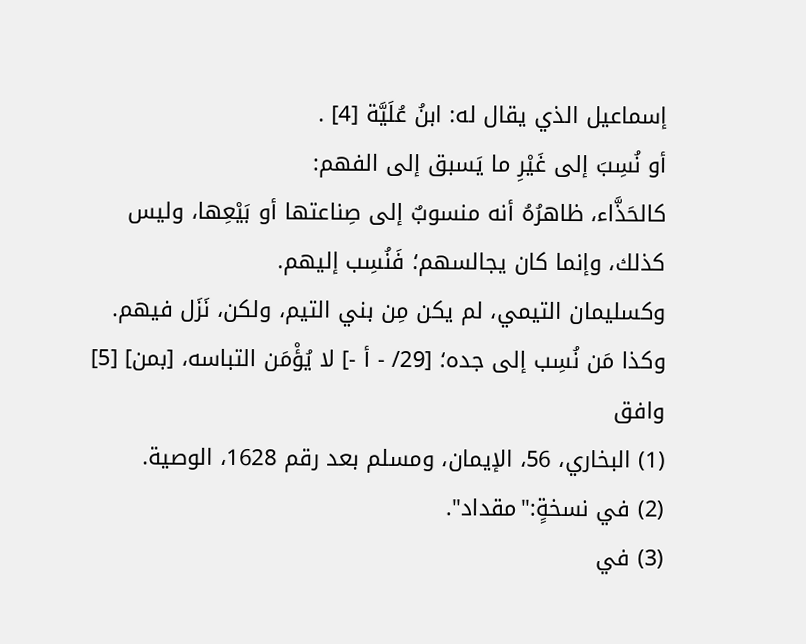إسماعيل الذي يقال له: ابنُ عُلَيَّة [4] .
أو نُسِبَ إلى غَيْرِ ما يَسبق إلى الفهم:
كالحَذَّاء، ظاهرُهُ أنه منسوبٌ إلى صِناعتها أو بَيْعِها، وليس كذلك، وإنما كان يجالسهم؛ فَنُسِب إليهم.
وكسليمان التيمي، لم يكن مِن بني التيم، ولكن، نَزَل فيهم.
وكذا مَن نُسِب إلى جده؛ [29/ - أ -] لا يُؤْمَن التباسه، [بمن] [5] وافق
(1) البخاري، 56، الإيمان، ومسلم بعد رقم 1628، الوصية.
(2) في نسخةٍ:"مقداد".
(3) في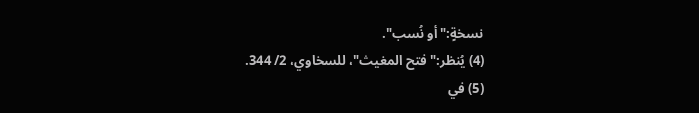نسخةٍ:"أو نُسب".
(4) يُنظر:"فتح المغيث"، للسخاوي، 2/ 344.
(5) في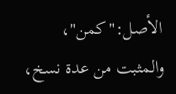الأصل:"كمن"، والمثبت من عدة نسخ،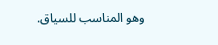وهو المناسب للسياق.